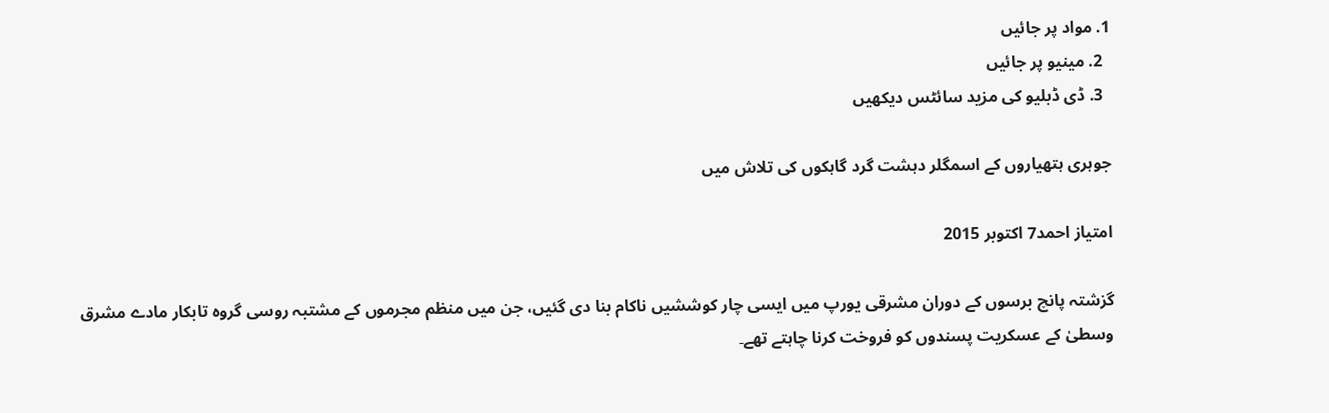1. مواد پر جائیں
  2. مینیو پر جائیں
  3. ڈی ڈبلیو کی مزید سائٹس دیکھیں

جوہری ہتھیاروں کے اسمگلر دہشت گرد گاہکوں کی تلاش میں

امتیاز احمد7 اکتوبر 2015

گزشتہ پانچ برسوں کے دوران مشرقی یورپ میں ایسی چار کوششیں ناکام بنا دی گئیں، جن میں منظم مجرموں کے مشتبہ روسی گروہ تابکار مادے مشرق وسطیٰ کے عسکریت پسندوں کو فروخت کرنا چاہتے تھے۔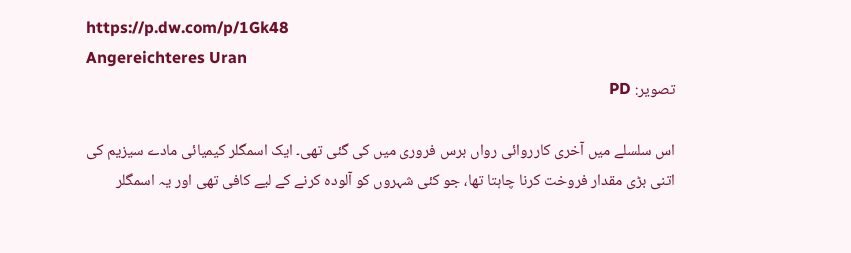https://p.dw.com/p/1Gk48
Angereichteres Uran
تصویر: PD

اس سلسلے میں آخری کارروائی رواں برس فروری میں کی گئی تھی۔ ایک اسمگلر کیمیائی مادے سیزیم کی اتنی بڑی مقدار فروخت کرنا چاہتا تھا، جو کئی شہروں کو آلودہ کرنے کے لیے کافی تھی اور یہ اسمگلر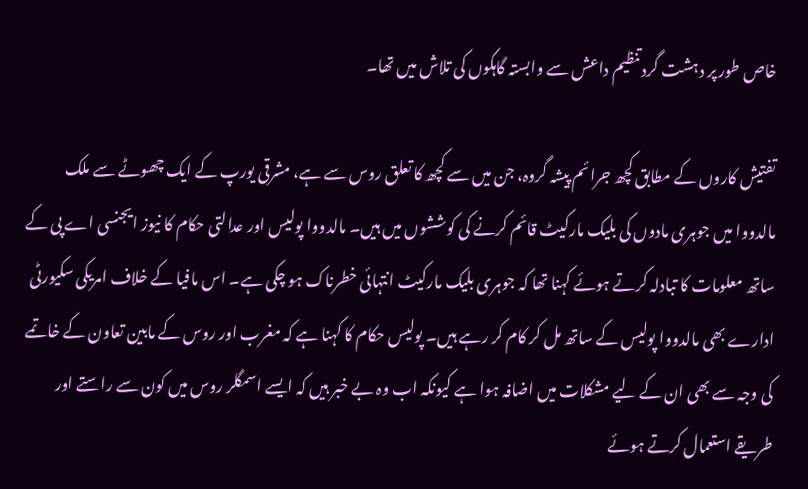خاص طور پر دہشت گرد تنظیم داعش سے وابستہ گاہکوں کی تلاش میں تھا۔

تفتیش کاروں کے مطابق کچھ جرائم پیشہ گروہ، جن میں سے کچھ کا تعلق روس سے ہے، مشرقی یورپ کے ایک چھوٹے سے ملک مالدووا میں جوہری مادوں کی بلیک مارکیٹ قائم کرنے کی کوششوں میں ہیں۔ مالدووا پولیس اور عدالتی حکام کا نیوز ایجنسی اے پی کے ساتھ معلومات کا تبادلہ کرتے ہوئے کہنا تھا کہ جوہری بلیک مارکیٹ انتہائی خطرناک ہو چکی ہے۔ اس مافیا کے خلاف امریکی سکیورٹی ادارے بھی مالدووا پولیس کے ساتھ مل کر کام کر رہے ہیں۔ پولیس حکام کا کہنا ہے کہ مغرب اور روس کے مابین تعاون کے خاتمے کی وجہ سے بھی ان کے لیے مشکلات میں اضافہ ہوا ہے کیونکہ اب وہ بے خبر ہیں کہ ایسے اسمگلر روس میں کون سے راستے اور طریقے استعمال کرتے ہوئے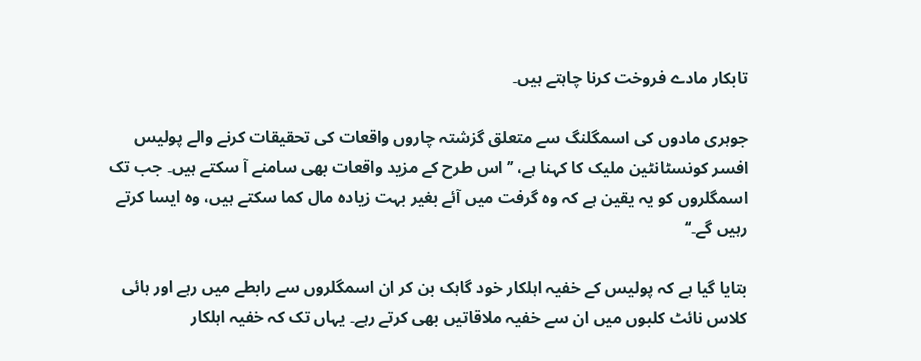تابکار مادے فروخت کرنا چاہتے ہیں۔

جوہری مادوں کی اسمگلنگ سے متعلق گزشتہ چاروں واقعات کی تحقیقات کرنے والے پولیس افسر کونسٹانٹین ملیک کا کہنا ہے، ’’اس طرح کے مزید واقعات بھی سامنے آ سکتے ہیں۔ جب تک اسمگلروں کو یہ یقین ہے کہ وہ گرفت میں آئے بغیر بہت زیادہ مال کما سکتے ہیں، وہ ایسا کرتے رہیں گے۔‘‘

بتایا گیا ہے کہ پولیس کے خفیہ اہلکار خود گاہک بن کر ان اسمگلروں سے رابطے میں رہے اور ہائی کلاس نائٹ کلبوں میں ان سے خفیہ ملاقاتیں بھی کرتے رہے۔ یہاں تک کہ خفیہ اہلکار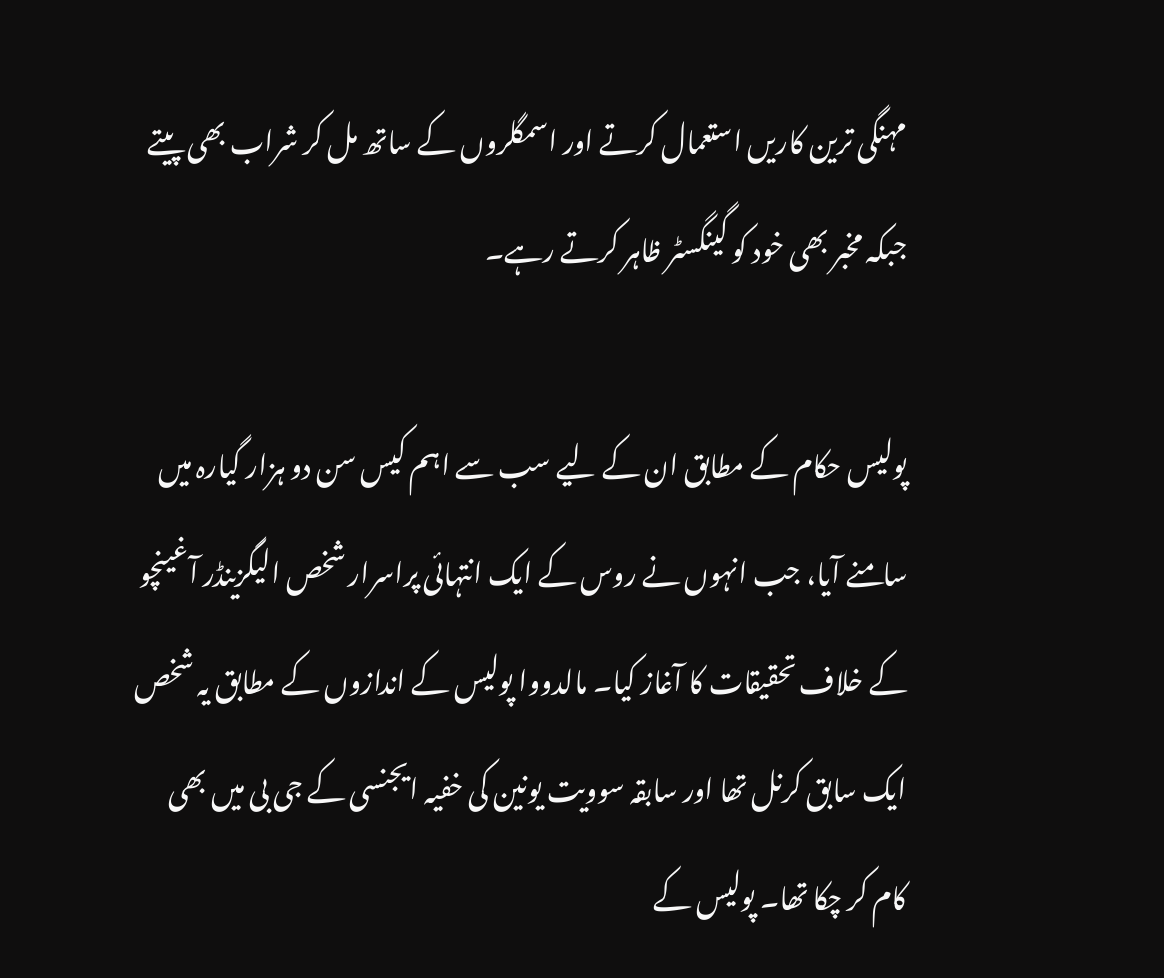مہنگی ترین کاریں استعمال کرتے اور اسمگلروں کے ساتھ مل کر شراب بھی پیتے جبکہ مخبر بھی خود کو گینگسٹر ظاہر کرتے رہے۔

پولیس حکام کے مطابق ان کے لیے سب سے اہم کیس سن دو ہزار گیارہ میں سامنے آیا، جب انہوں نے روس کے ایک انتہائی پراسرار شخص الیگزینڈر آغینچو کے خلاف تحقیقات کا آغاز کیا۔ مالدووا پولیس کے اندازوں کے مطابق یہ شخص ایک سابق کرنل تھا اور سابقہ سوویت یونین کی خفیہ ایجنسی کے جی بی میں بھی کام کر چکا تھا۔ پولیس کے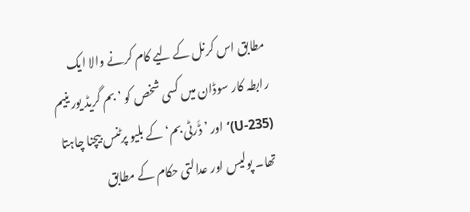مطابق اس کرنل کے لیے کام کرنے والا ایک رابطہ کار سوڈان میں کسی شخص کو ’بم گریڈ یورینیم (U-235)‘ اور ’ڈَرٹی بم‘ کے بلیو پرٹنس بیچنا چاہتا تھا۔ پولیس اور عدالتی حکام کے مطابق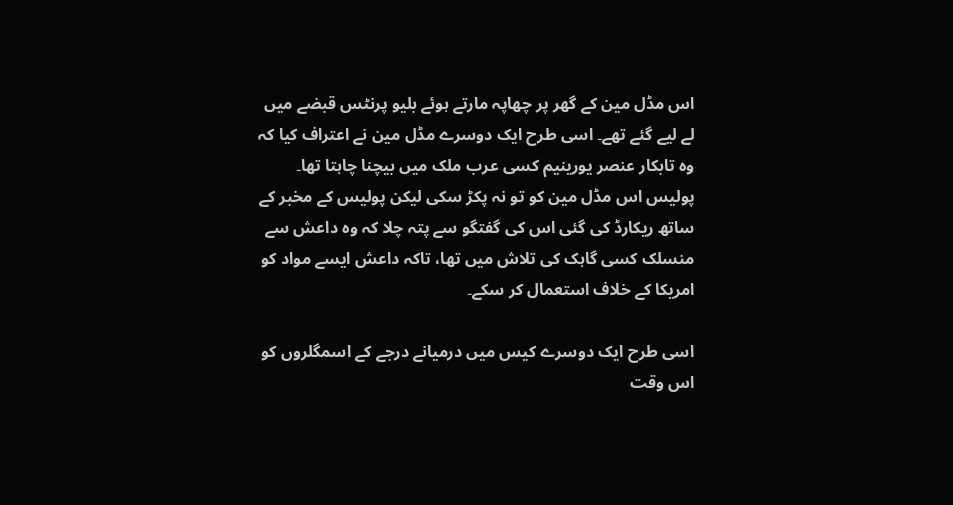اس مڈل مین کے گھر پر چھاپہ مارتے ہوئے بلیو پرنٹس قبضے میں لے لیے گئے تھے۔ اسی طرح ایک دوسرے مڈل مین نے اعتراف کیا کہ وہ تابکار عنصر یورینیم کسی عرب ملک میں بیچنا چاہتا تھا۔ پولیس اس مڈل مین کو تو نہ پکڑ سکی لیکن پولیس کے مخبر کے ساتھ ریکارڈ کی گئی اس کی گفتگو سے پتہ چلا کہ وہ داعش سے منسلک کسی گاہک کی تلاش میں تھا، تاکہ داعش ایسے مواد کو امریکا کے خلاف استعمال کر سکے۔

اسی طرح ایک دوسرے کیس میں درمیانے درجے کے اسمگلروں کو اس وقت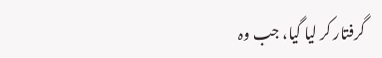گرفتار کر لیا گیا، جب وہ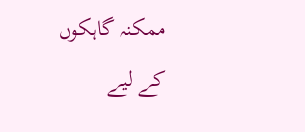ممکنہ گاہکوں کے لیے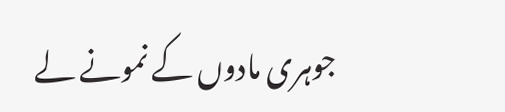جوہری مادوں کے نمونے لے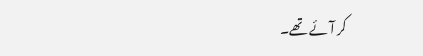کر آئے تھے۔